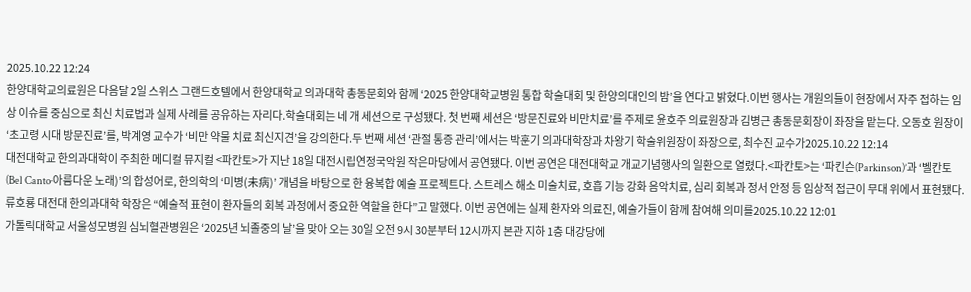2025.10.22 12:24
한양대학교의료원은 다음달 2일 스위스 그랜드호텔에서 한양대학교 의과대학 총동문회와 함께 ‘2025 한양대학교병원 통합 학술대회 및 한양의대인의 밤’을 연다고 밝혔다.이번 행사는 개원의들이 현장에서 자주 접하는 임상 이슈를 중심으로 최신 치료법과 실제 사례를 공유하는 자리다.학술대회는 네 개 세션으로 구성됐다. 첫 번째 세션은 ‘방문진료와 비만치료’를 주제로 윤호주 의료원장과 김병근 총동문회장이 좌장을 맡는다. 오동호 원장이 ‘초고령 시대 방문진료’를, 박계영 교수가 ‘비만 약물 치료 최신지견’을 강의한다.두 번째 세션 ‘관절 통증 관리’에서는 박훈기 의과대학장과 차왕기 학술위원장이 좌장으로, 최수진 교수가2025.10.22 12:14
대전대학교 한의과대학이 주최한 메디컬 뮤지컬 <파칸토>가 지난 18일 대전시립연정국악원 작은마당에서 공연됐다. 이번 공연은 대전대학교 개교기념행사의 일환으로 열렸다.<파칸토>는 ‘파킨슨(Parkinson)’과 ‘벨칸토(Bel Canto·아름다운 노래)’의 합성어로, 한의학의 ‘미병(未病)’ 개념을 바탕으로 한 융복합 예술 프로젝트다. 스트레스 해소 미술치료, 호흡 기능 강화 음악치료, 심리 회복과 정서 안정 등 임상적 접근이 무대 위에서 표현됐다.류호룡 대전대 한의과대학 학장은 “예술적 표현이 환자들의 회복 과정에서 중요한 역할을 한다”고 말했다. 이번 공연에는 실제 환자와 의료진, 예술가들이 함께 참여해 의미를2025.10.22 12:01
가톨릭대학교 서울성모병원 심뇌혈관병원은 ‘2025년 뇌졸중의 날’을 맞아 오는 30일 오전 9시 30분부터 12시까지 본관 지하 1층 대강당에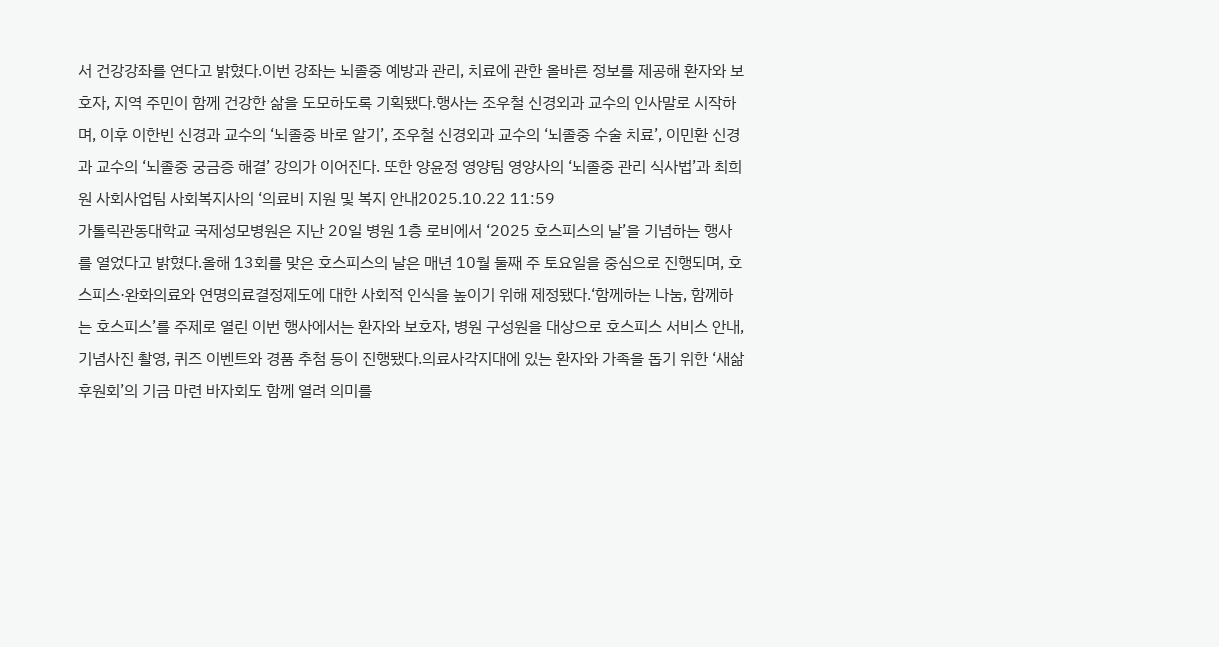서 건강강좌를 연다고 밝혔다.이번 강좌는 뇌졸중 예방과 관리, 치료에 관한 올바른 정보를 제공해 환자와 보호자, 지역 주민이 함께 건강한 삶을 도모하도록 기획됐다.행사는 조우철 신경외과 교수의 인사말로 시작하며, 이후 이한빈 신경과 교수의 ‘뇌졸중 바로 알기’, 조우철 신경외과 교수의 ‘뇌졸중 수술 치료’, 이민환 신경과 교수의 ‘뇌졸중 궁금증 해결’ 강의가 이어진다. 또한 양윤정 영양팀 영양사의 ‘뇌졸중 관리 식사법’과 최희원 사회사업팀 사회복지사의 ‘의료비 지원 및 복지 안내2025.10.22 11:59
가톨릭관동대학교 국제성모병원은 지난 20일 병원 1층 로비에서 ‘2025 호스피스의 날’을 기념하는 행사를 열었다고 밝혔다.올해 13회를 맞은 호스피스의 날은 매년 10월 둘째 주 토요일을 중심으로 진행되며, 호스피스·완화의료와 연명의료결정제도에 대한 사회적 인식을 높이기 위해 제정됐다.‘함께하는 나눔, 함께하는 호스피스’를 주제로 열린 이번 행사에서는 환자와 보호자, 병원 구성원을 대상으로 호스피스 서비스 안내, 기념사진 촬영, 퀴즈 이벤트와 경품 추첨 등이 진행됐다.의료사각지대에 있는 환자와 가족을 돕기 위한 ‘새삶후원회’의 기금 마련 바자회도 함께 열려 의미를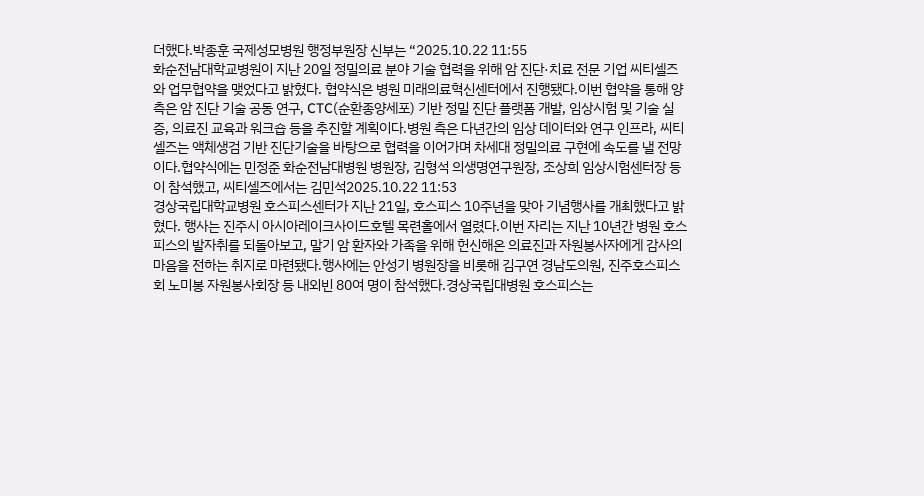더했다.박종훈 국제성모병원 행정부원장 신부는 “2025.10.22 11:55
화순전남대학교병원이 지난 20일 정밀의료 분야 기술 협력을 위해 암 진단·치료 전문 기업 씨티셀즈와 업무협약을 맺었다고 밝혔다. 협약식은 병원 미래의료혁신센터에서 진행됐다.이번 협약을 통해 양측은 암 진단 기술 공동 연구, CTC(순환종양세포) 기반 정밀 진단 플랫폼 개발, 임상시험 및 기술 실증, 의료진 교육과 워크숍 등을 추진할 계획이다.병원 측은 다년간의 임상 데이터와 연구 인프라, 씨티셀즈는 액체생검 기반 진단기술을 바탕으로 협력을 이어가며 차세대 정밀의료 구현에 속도를 낼 전망이다.협약식에는 민정준 화순전남대병원 병원장, 김형석 의생명연구원장, 조상희 임상시험센터장 등이 참석했고, 씨티셀즈에서는 김민석2025.10.22 11:53
경상국립대학교병원 호스피스센터가 지난 21일, 호스피스 10주년을 맞아 기념행사를 개최했다고 밝혔다. 행사는 진주시 아시아레이크사이드호텔 목련홀에서 열렸다.이번 자리는 지난 10년간 병원 호스피스의 발자취를 되돌아보고, 말기 암 환자와 가족을 위해 헌신해온 의료진과 자원봉사자에게 감사의 마음을 전하는 취지로 마련됐다.행사에는 안성기 병원장을 비롯해 김구연 경남도의원, 진주호스피스회 노미봉 자원봉사회장 등 내외빈 80여 명이 참석했다.경상국립대병원 호스피스는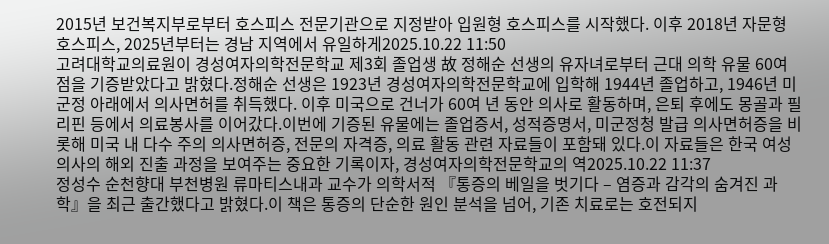2015년 보건복지부로부터 호스피스 전문기관으로 지정받아 입원형 호스피스를 시작했다. 이후 2018년 자문형 호스피스, 2025년부터는 경남 지역에서 유일하게2025.10.22 11:50
고려대학교의료원이 경성여자의학전문학교 제3회 졸업생 故 정해순 선생의 유자녀로부터 근대 의학 유물 60여 점을 기증받았다고 밝혔다.정해순 선생은 1923년 경성여자의학전문학교에 입학해 1944년 졸업하고, 1946년 미군정 아래에서 의사면허를 취득했다. 이후 미국으로 건너가 60여 년 동안 의사로 활동하며, 은퇴 후에도 몽골과 필리핀 등에서 의료봉사를 이어갔다.이번에 기증된 유물에는 졸업증서, 성적증명서, 미군정청 발급 의사면허증을 비롯해 미국 내 다수 주의 의사면허증, 전문의 자격증, 의료 활동 관련 자료들이 포함돼 있다.이 자료들은 한국 여성 의사의 해외 진출 과정을 보여주는 중요한 기록이자, 경성여자의학전문학교의 역2025.10.22 11:37
정성수 순천향대 부천병원 류마티스내과 교수가 의학서적 『통증의 베일을 벗기다 – 염증과 감각의 숨겨진 과학』을 최근 출간했다고 밝혔다.이 책은 통증의 단순한 원인 분석을 넘어, 기존 치료로는 호전되지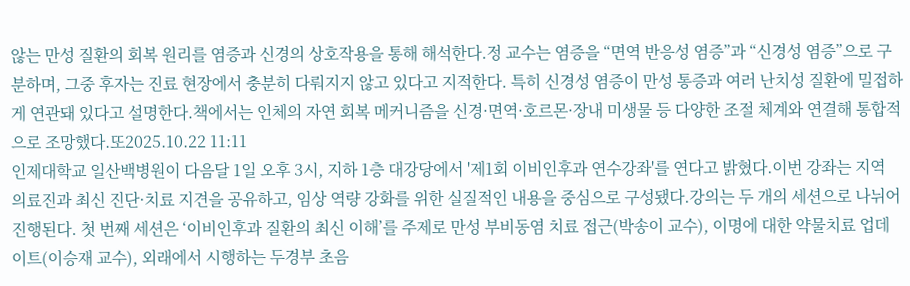않는 만성 질환의 회복 원리를 염증과 신경의 상호작용을 통해 해석한다.정 교수는 염증을 “면역 반응성 염증”과 “신경성 염증”으로 구분하며, 그중 후자는 진료 현장에서 충분히 다뤄지지 않고 있다고 지적한다. 특히 신경성 염증이 만성 통증과 여러 난치성 질환에 밀접하게 연관돼 있다고 설명한다.책에서는 인체의 자연 회복 메커니즘을 신경·면역·호르몬·장내 미생물 등 다양한 조절 체계와 연결해 통합적으로 조망했다.또2025.10.22 11:11
인제대학교 일산백병원이 다음달 1일 오후 3시, 지하 1층 대강당에서 '제1회 이비인후과 연수강좌'를 연다고 밝혔다.이번 강좌는 지역 의료진과 최신 진단·치료 지견을 공유하고, 임상 역량 강화를 위한 실질적인 내용을 중심으로 구성됐다.강의는 두 개의 세션으로 나뉘어 진행된다. 첫 번째 세션은 ‘이비인후과 질환의 최신 이해’를 주제로 만성 부비동염 치료 접근(박송이 교수), 이명에 대한 약물치료 업데이트(이승재 교수), 외래에서 시행하는 두경부 초음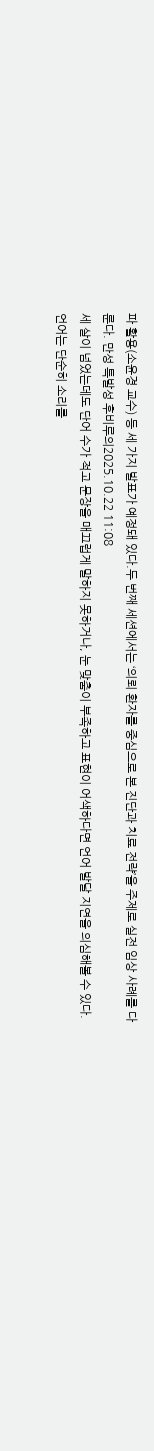파 활용(소윤경 교수) 등 세 가지 발표가 예정돼 있다.두 번째 세션에서는 ‘의뢰 환자를 중심으로 본 진단과 치료 전략’을 주제로 실전 임상 사례를 다룬다. 만성 특발성 후비루의2025.10.22 11:08
세 살이 넘었는데도 단어 수가 적고 문장을 매끄럽게 말하지 못하거나, 눈 맞춤이 부족하고 표현이 어색하다면 언어 발달 지연을 의심해볼 수 있다. 언어는 단순히 소리를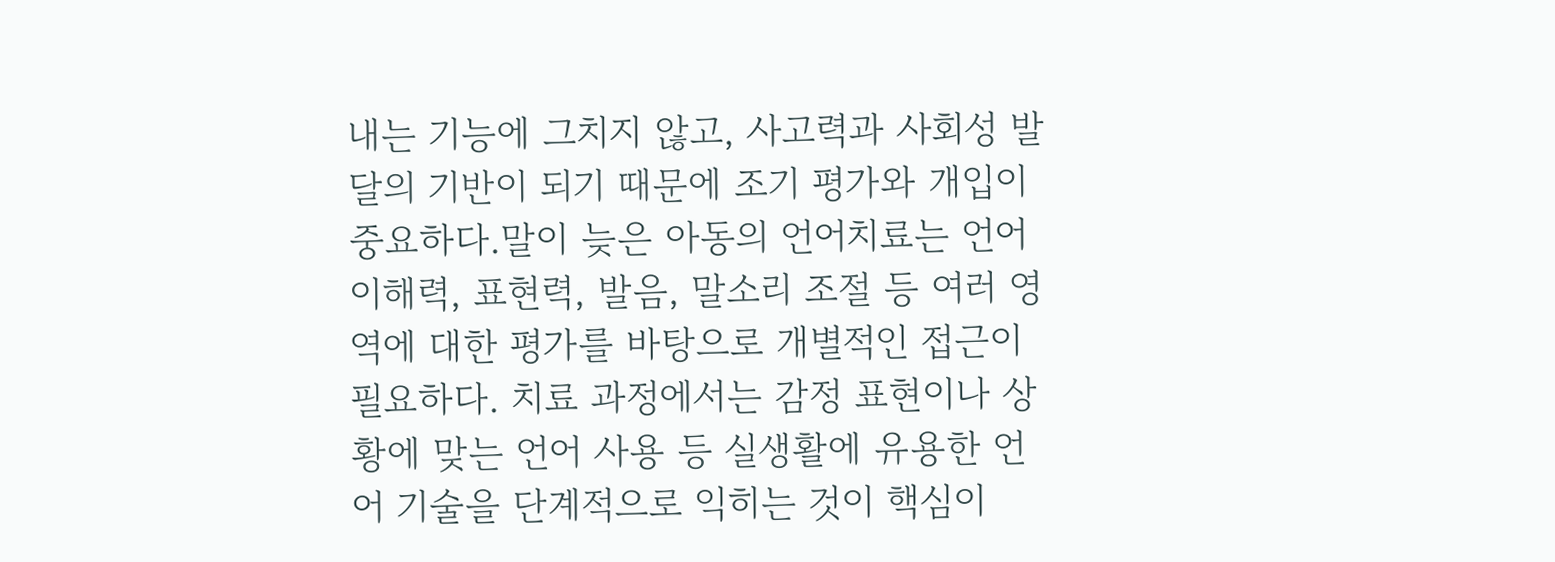내는 기능에 그치지 않고, 사고력과 사회성 발달의 기반이 되기 때문에 조기 평가와 개입이 중요하다.말이 늦은 아동의 언어치료는 언어 이해력, 표현력, 발음, 말소리 조절 등 여러 영역에 대한 평가를 바탕으로 개별적인 접근이 필요하다. 치료 과정에서는 감정 표현이나 상황에 맞는 언어 사용 등 실생활에 유용한 언어 기술을 단계적으로 익히는 것이 핵심이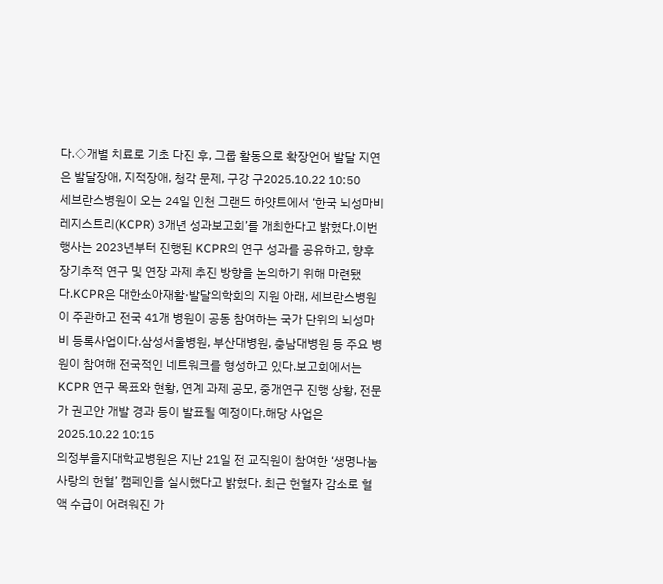다.◇개별 치료로 기초 다진 후, 그룹 활동으로 확장언어 발달 지연은 발달장애, 지적장애, 청각 문제, 구강 구2025.10.22 10:50
세브란스병원이 오는 24일 인천 그랜드 하얏트에서 ‘한국 뇌성마비 레지스트리(KCPR) 3개년 성과보고회’를 개최한다고 밝혔다.이번 행사는 2023년부터 진행된 KCPR의 연구 성과를 공유하고, 향후 장기추적 연구 및 연장 과제 추진 방향을 논의하기 위해 마련됐다.KCPR은 대한소아재활·발달의학회의 지원 아래, 세브란스병원이 주관하고 전국 41개 병원이 공동 참여하는 국가 단위의 뇌성마비 등록사업이다.삼성서울병원, 부산대병원, 충남대병원 등 주요 병원이 참여해 전국적인 네트워크를 형성하고 있다.보고회에서는 KCPR 연구 목표와 현황, 연계 과제 공모, 중개연구 진행 상황, 전문가 권고안 개발 경과 등이 발표될 예정이다.해당 사업은2025.10.22 10:15
의정부을지대학교병원은 지난 21일 전 교직원이 참여한 ‘생명나눔 사랑의 헌혈’ 캠페인을 실시했다고 밝혔다. 최근 헌혈자 감소로 혈액 수급이 어려워진 가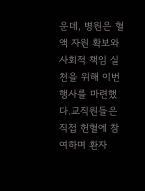운데, 병원은 혈액 자원 확보와 사회적 책임 실천을 위해 이번 행사를 마련했다.교직원들은 직접 헌혈에 참여하며 환자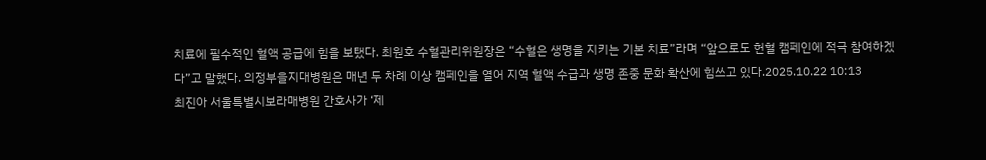치료에 필수적인 혈액 공급에 힘을 보탰다. 최원호 수혈관리위원장은 “수혈은 생명을 지키는 기본 치료”라며 “앞으로도 헌혈 캠페인에 적극 참여하겠다”고 말했다. 의정부을지대병원은 매년 두 차례 이상 캠페인을 열어 지역 혈액 수급과 생명 존중 문화 확산에 힘쓰고 있다.2025.10.22 10:13
최진아 서울특별시보라매병원 간호사가 ‘제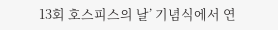13회 호스피스의 날’ 기념식에서 연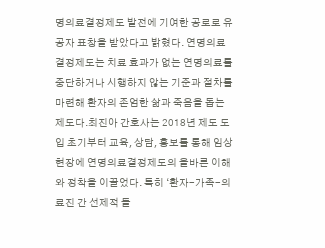명의료결정제도 발전에 기여한 공로로 유공자 표창을 받았다고 밝혔다. 연명의료결정제도는 치료 효과가 없는 연명의료를 중단하거나 시행하지 않는 기준과 절차를 마련해 환자의 존엄한 삶과 죽음을 돕는 제도다.최진아 간호사는 2018년 제도 도입 초기부터 교육, 상담, 홍보를 통해 임상 현장에 연명의료결정제도의 올바른 이해와 정착을 이끌었다. 특히 ‘환자-가족-의료진 간 선제적 돌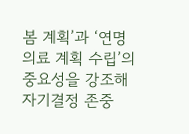봄 계획’과 ‘연명의료 계획 수립’의 중요성을 강조해 자기결정 존중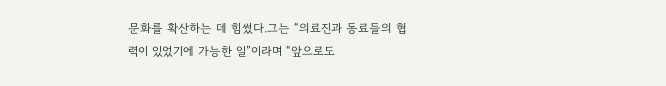문화를 확산하는 데 힘썼다.그는 “의료진과 동료들의 협력이 있었기에 가능한 일”이라며 “앞으로도